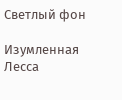Светлый фон

Изумленная Лесса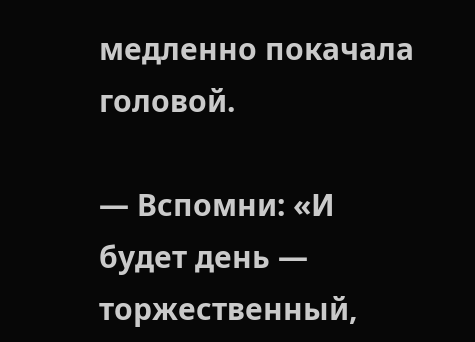медленно покачала головой.

— Вспомни: «И будет день — торжественный,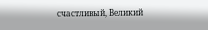счастливый, Великий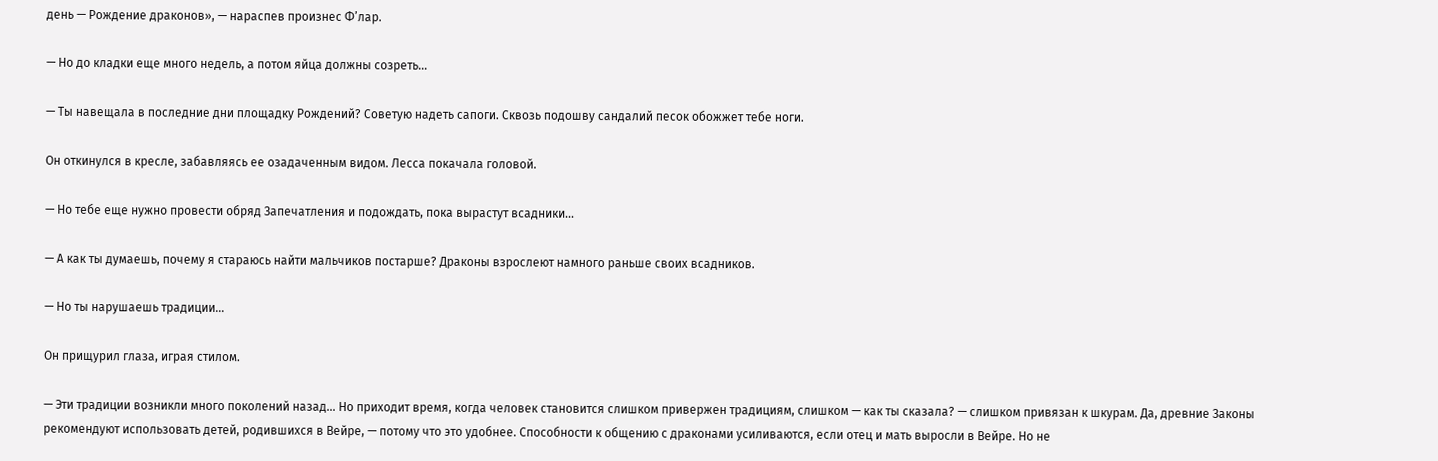день — Рождение драконов», — нараспев произнес Ф’лар.

— Но до кладки еще много недель, а потом яйца должны созреть…

— Ты навещала в последние дни площадку Рождений? Советую надеть сапоги. Сквозь подошву сандалий песок обожжет тебе ноги.

Он откинулся в кресле, забавляясь ее озадаченным видом. Лесса покачала головой.

— Но тебе еще нужно провести обряд Запечатления и подождать, пока вырастут всадники…

— А как ты думаешь, почему я стараюсь найти мальчиков постарше? Драконы взрослеют намного раньше своих всадников.

— Но ты нарушаешь традиции…

Он прищурил глаза, играя стилом.

— Эти традиции возникли много поколений назад… Но приходит время, когда человек становится слишком привержен традициям, слишком — как ты сказала? — слишком привязан к шкурам. Да, древние Законы рекомендуют использовать детей, родившихся в Вейре, — потому что это удобнее. Способности к общению с драконами усиливаются, если отец и мать выросли в Вейре. Но не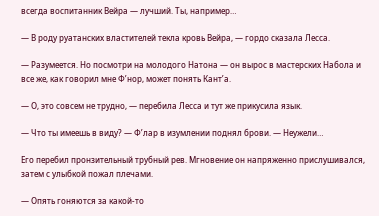всегда воспитанник Вейра — лучший. Ты, например…

— В роду руатанских властителей текла кровь Вейра, — гордо сказала Лесса.

— Разумеется. Но посмотри на молодого Натона — он вырос в мастерских Набола и все же, как говорил мне Ф’нор, может понять Кант’а.

— О, это совсем не трудно, — перебила Лесса и тут же прикусила язык.

— Что ты имеешь в виду? — Ф’лар в изумлении поднял брови. — Неужели…

Его перебил пронзительный трубный рев. Мгновение он напряженно прислушивался, затем с улыбкой пожал плечами.

— Опять гоняются за какой-то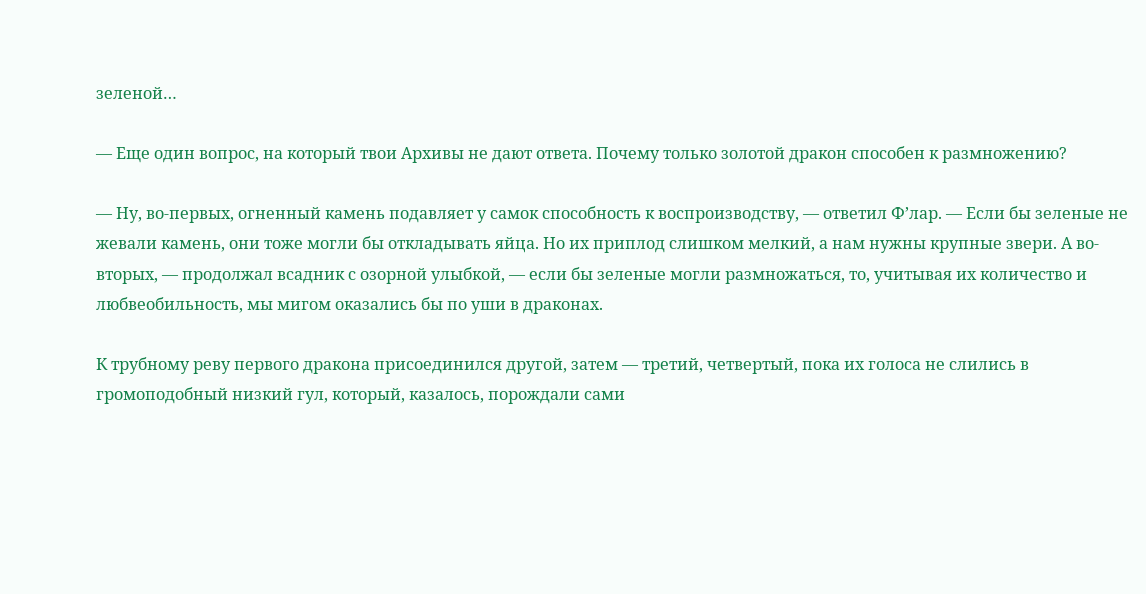зеленой…

— Еще один вопрос, на который твои Архивы не дают ответа. Почему только золотой дракон способен к размножению?

— Ну, во-первых, огненный камень подавляет у самок способность к воспроизводству, — ответил Ф’лар. — Если бы зеленые не жевали камень, они тоже могли бы откладывать яйца. Но их приплод слишком мелкий, а нам нужны крупные звери. А во-вторых, — продолжал всадник с озорной улыбкой, — если бы зеленые могли размножаться, то, учитывая их количество и любвеобильность, мы мигом оказались бы по уши в драконах.

К трубному реву первого дракона присоединился другой, затем — третий, четвертый, пока их голоса не слились в громоподобный низкий гул, который, казалось, порождали сами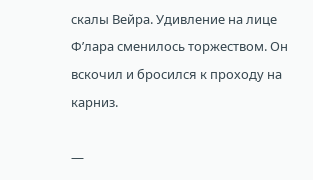скалы Вейра. Удивление на лице Ф’лара сменилось торжеством. Он вскочил и бросился к проходу на карниз.

—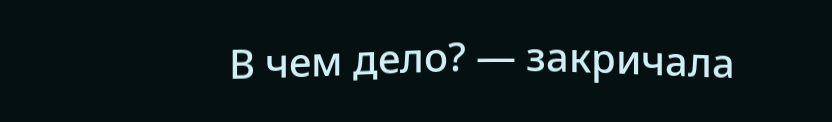В чем дело? — закричала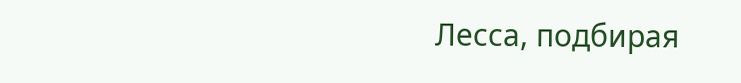Лесса, подбирая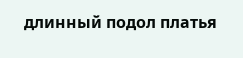длинный подол платья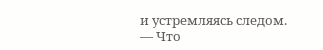и устремляясь следом. — Что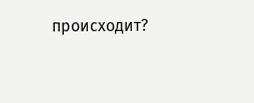происходит?